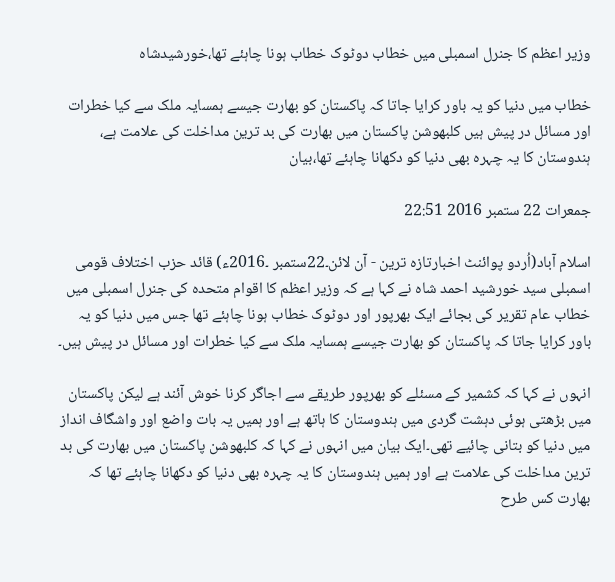وزیر اعظم کا جنرل اسمبلی میں خطاب دوٹوک خطاب ہونا چاہئے تھا،خورشیدشاہ

خطاب میں دنیا کو یہ باور کرایا جاتا کہ پاکستان کو بھارت جیسے ہمسایہ ملک سے کیا خطرات اور مسائل در پیش ہیں کلبھوشن پاکستان میں بھارت کی بد ترین مداخلت کی علامت ہے، ہندوستان کا یہ چہرہ بھی دنیا کو دکھانا چاہئے تھا،بیان

جمعرات 22 ستمبر 2016 22:51

اسلام آباد(اُردو پوائنٹ اخبارتازہ ترین - آن لائن۔22ستمبر ۔2016ء) قائد حزب اختلاف قومی اسمبلی سید خورشید احمد شاہ نے کہا ہے کہ وزیر اعظم کا اقوام متحدہ کی جنرل اسمبلی میں خطاب عام تقریر کی بجائے ایک بھرپور اور دوٹوک خطاب ہونا چاہئے تھا جس میں دنیا کو یہ باور کرایا جاتا کہ پاکستان کو بھارت جیسے ہمسایہ ملک سے کیا خطرات اور مسائل در پیش ہیں۔

انہوں نے کہا کہ کشمیر کے مسئلے کو بھرپور طریقے سے اجاگر کرنا خوش آئند ہے لیکن پاکستان میں بڑھتی ہوئی دہشت گردی میں ہندوستان کا ہاتھ ہے اور ہمیں یہ بات واضع اور واشگاف انداز میں دنیا کو بتانی چائیے تھی۔ایک بیان میں انہوں نے کہا کہ کلبھوشن پاکستان میں بھارت کی بد ترین مداخلت کی علامت ہے اور ہمیں ہندوستان کا یہ چہرہ بھی دنیا کو دکھانا چاہئے تھا کہ بھارت کس طرح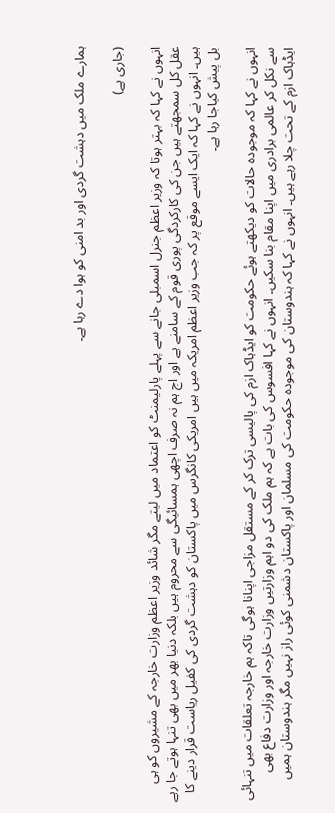ہمارے ملک میں دہشت گردی اور بد امنی کو ہوا دے رہا ہے۔

(جاری ہے)

انہوں نے کہا کہ بہتر ہوتا کہ وزیر اعظم جنرل اسمبلی جانے سے پہلے پارلیمنٹ کو اعتماد میں لیتے مگر شائد وزیر اعظم وزارت خارجہ کے مشیروں کو ہی عقل کل سمجھتے ہیں جن کی کارکردگی پوری قوم کے سامنے ہے اور اج ہم نہ صرف اچھی ہمسائیگی سے محروم ہیں بلکہ دنیا بھر میں بھی تنہا ہوتے جا رہے ہیں۔ انہوں نے کہا کہ ایک ایسے موقع پر کہ جب وزیر اعظم امریکہ میں ہیں امریکی کانگرس میں پاکستان کو دہشت گردی کی کفیل ریاست قرار دینے کا بل پیش کیاجا رہا ہے۔

انہوں نے کہا کہ موجودہ حالات کو دیکھتے ہوئے حکومت کو ایڈہاک ازم کی پالیسی ترک کر کے مستقل مزاجی اپنانا ہوگی تاکہ ہم خارجہ تعلقات میں تنہائی سے نکل کر عالمی برادری میں اپنا مقام بنا سکیں۔ انہوں نے کہا افسوس کی بات ہے کہ ہم ملک کی دو اہم وزارتیں وزارت خارجہ اور وزارت دفاع بھی ایڈہاک ازم کے تحت چلا رہے ہیں۔ انہوں نے کہا کہ ہندوستان کی موجودہ حکومت کی مسلمان اور پاکستان دشمنی کوئی راز نہیں مگر ہندوستان ہمیں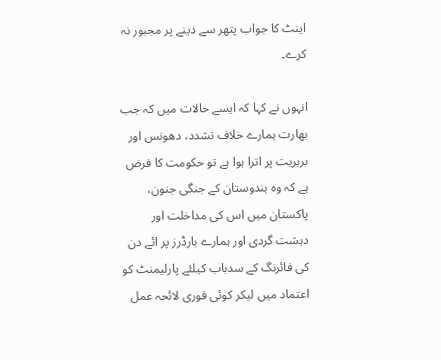اینٹ کا جواب پتھر سے دینے پر مجبور نہ کرے۔

انہوں نے کہا کہ ایسے حالات میں کہ جب بھارت ہمارے خلاف تشدد، دھونس اور بربریت پر اترا ہوا ہے تو حکومت کا فرض ہے کہ وہ ہندوستان کے جنگی جنون، پاکستان میں اس کی مداخلت اور دہشت گردی اور ہمارے بارڈرز پر ائے دن کی فائرنگ کے سدباب کیلئے پارلیمنٹ کو اعتماد میں لیکر کوئی فوری لائحہ عمل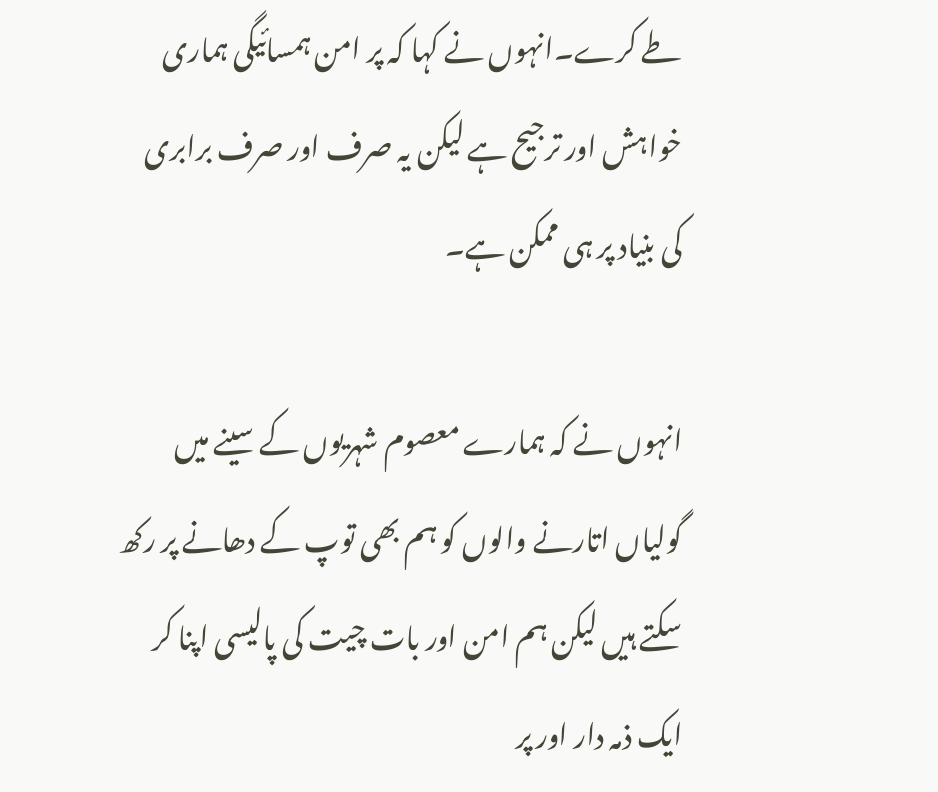طے کرے۔انہوں نے کہا کہ پر امن ہمسائیگی ہماری خواہش اور ترجیح ہے لیکن یہ صرف اور صرف برابری کی بنیاد پر ہی ممکن ہے۔

انہوں نے کہ ہمارے معصوم شہریوں کے سینے میں گولیاں اتارنے والوں کو ہم بھی توپ کے دھانے پر رکھ سکتے ہیں لیکن ہم امن اور بات چیت کی پالیسی اپنا کر ایک ذمہ دار اور پر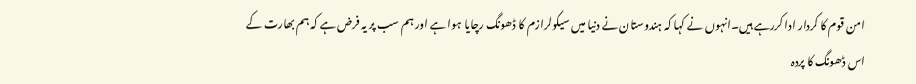امن قوم کا کردار ادا کررہے ہیں۔انہوں نے کہا کہ ہندوستان نے دنیا میں سیکولرازم کا ڈھونگ رچایا ہوا ہے اور ہم سب پر یہ فرض ہے کہ ہم بھارت کے اس ڈھونگ کا پردہ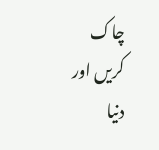چاک کریں اور دنیا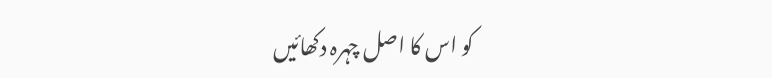کو اس کا اصل چہرہ دکھائیں